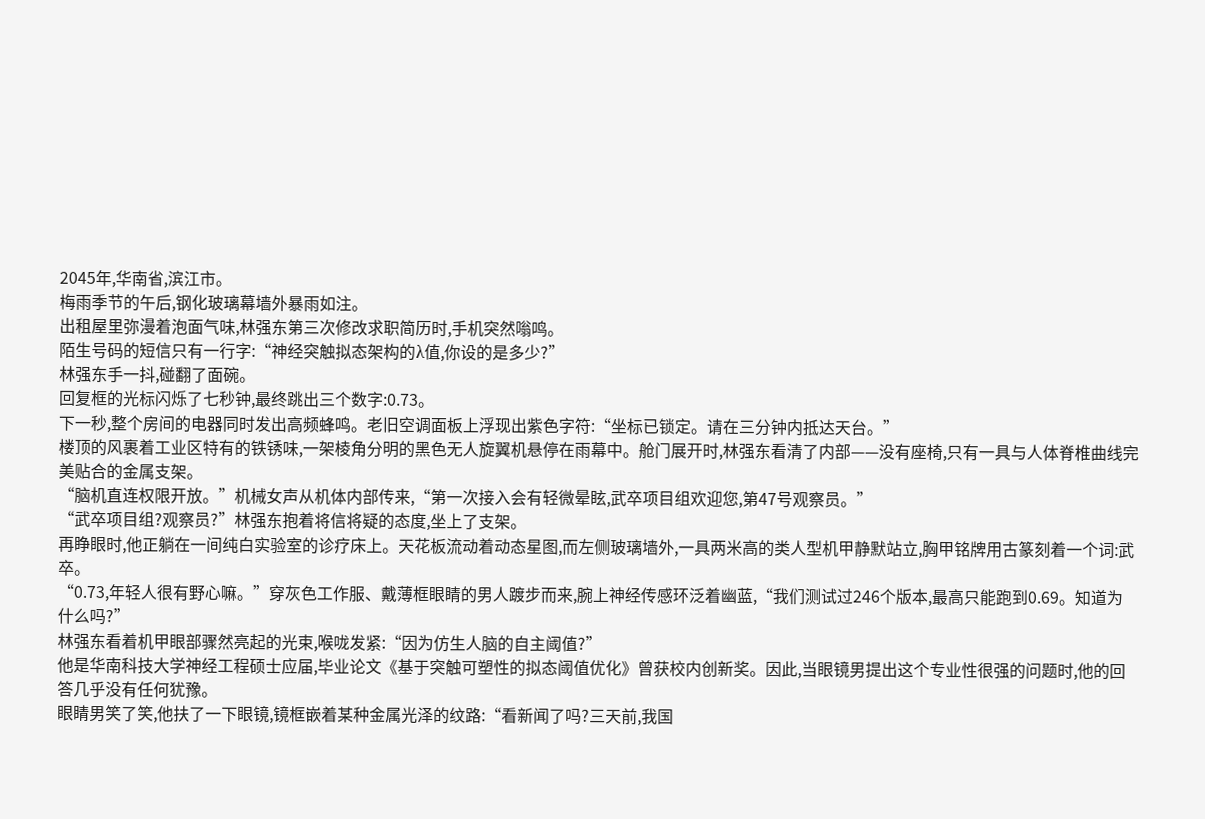2045年,华南省,滨江市。
梅雨季节的午后,钢化玻璃幕墙外暴雨如注。
出租屋里弥漫着泡面气味,林强东第三次修改求职简历时,手机突然嗡鸣。
陌生号码的短信只有一行字:“神经突触拟态架构的λ值,你设的是多少?”
林强东手一抖,碰翻了面碗。
回复框的光标闪烁了七秒钟,最终跳出三个数字:0.73。
下一秒,整个房间的电器同时发出高频蜂鸣。老旧空调面板上浮现出紫色字符:“坐标已锁定。请在三分钟内抵达天台。”
楼顶的风裹着工业区特有的铁锈味,一架棱角分明的黑色无人旋翼机悬停在雨幕中。舱门展开时,林强东看清了内部——没有座椅,只有一具与人体脊椎曲线完美贴合的金属支架。
“脑机直连权限开放。”机械女声从机体内部传来,“第一次接入会有轻微晕眩,武卒项目组欢迎您,第47号观察员。”
“武卒项目组?观察员?”林强东抱着将信将疑的态度,坐上了支架。
再睁眼时,他正躺在一间纯白实验室的诊疗床上。天花板流动着动态星图,而左侧玻璃墙外,一具两米高的类人型机甲静默站立,胸甲铭牌用古篆刻着一个词:武卒。
“0.73,年轻人很有野心嘛。”穿灰色工作服、戴薄框眼睛的男人踱步而来,腕上神经传感环泛着幽蓝,“我们测试过246个版本,最高只能跑到0.69。知道为什么吗?”
林强东看着机甲眼部骤然亮起的光束,喉咙发紧:“因为仿生人脑的自主阈值?”
他是华南科技大学神经工程硕士应届,毕业论文《基于突触可塑性的拟态阈值优化》曾获校内创新奖。因此,当眼镜男提出这个专业性很强的问题时,他的回答几乎没有任何犹豫。
眼睛男笑了笑,他扶了一下眼镜,镜框嵌着某种金属光泽的纹路:“看新闻了吗?三天前,我国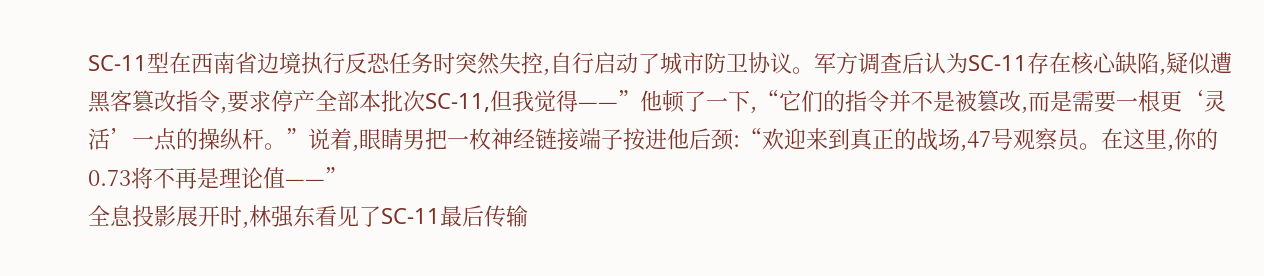SC-11型在西南省边境执行反恐任务时突然失控,自行启动了城市防卫协议。军方调查后认为SC-11存在核心缺陷,疑似遭黑客篡改指令,要求停产全部本批次SC-11,但我觉得——”他顿了一下,“它们的指令并不是被篡改,而是需要一根更‘灵活’一点的操纵杆。”说着,眼睛男把一枚神经链接端子按进他后颈:“欢迎来到真正的战场,47号观察员。在这里,你的0.73将不再是理论值——”
全息投影展开时,林强东看见了SC-11最后传输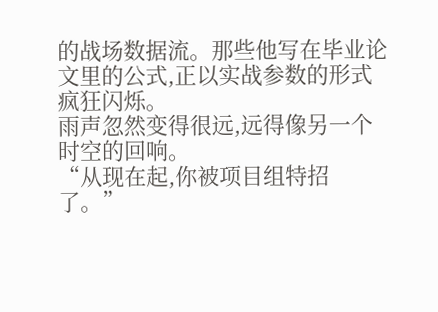的战场数据流。那些他写在毕业论文里的公式,正以实战参数的形式疯狂闪烁。
雨声忽然变得很远,远得像另一个时空的回响。
“从现在起,你被项目组特招了。”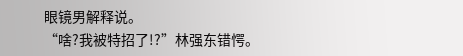眼镜男解释说。
“啥?我被特招了!?”林强东错愕。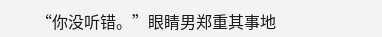“你没听错。”眼睛男郑重其事地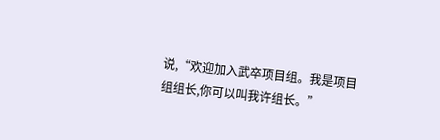说,“欢迎加入武卒项目组。我是项目组组长,你可以叫我许组长。”